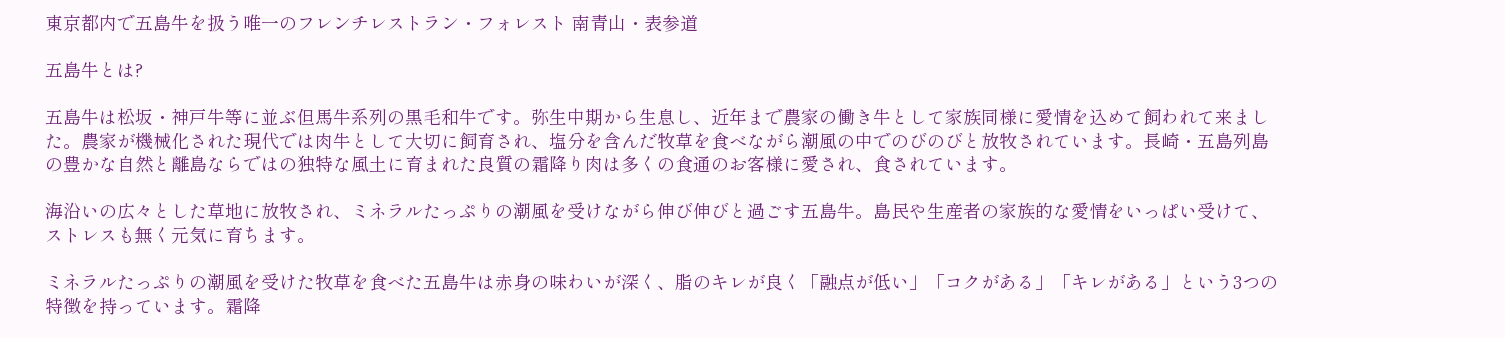東京都内で五島牛を扱う唯一のフレンチレストラン・フォレスト 南青山・表参道

五島牛とは?

五島牛は松坂・神戸牛等に並ぶ但馬牛系列の黒毛和牛です。弥生中期から生息し、近年まで農家の働き牛として家族同様に愛情を込めて飼われて来ました。農家が機械化された現代では肉牛として大切に飼育され、塩分を含んだ牧草を食べながら潮風の中でのびのびと放牧されています。長崎・五島列島の豊かな自然と離島ならではの独特な風土に育まれた良質の霜降り肉は多くの食通のお客様に愛され、食されています。

海沿いの広々とした草地に放牧され、ミネラルたっぷりの潮風を受けながら伸び伸びと過ごす五島牛。島民や生産者の家族的な愛情をいっぱい受けて、ストレスも無く元気に育ちます。

ミネラルたっぷりの潮風を受けた牧草を食べた五島牛は赤身の味わいが深く、脂のキレが良く「融点が低い」「コクがある」「キレがある」という3つの特徴を持っています。霜降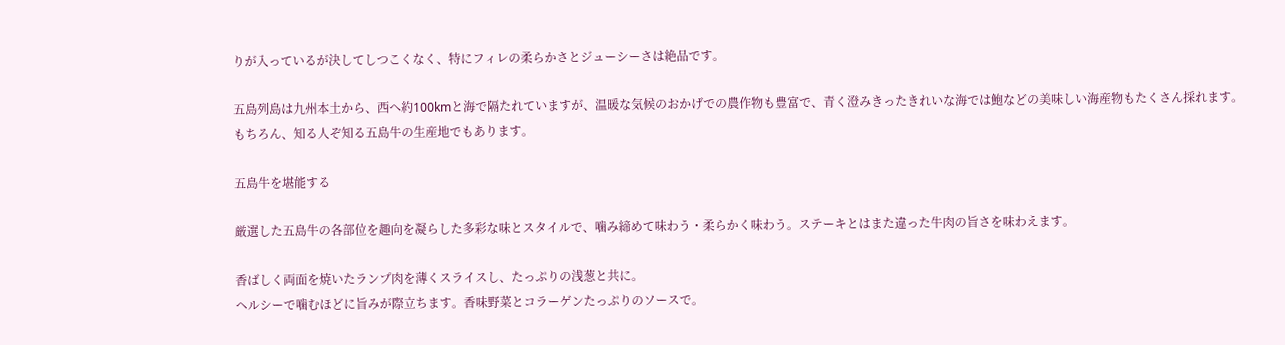りが入っているが決してしつこくなく、特にフィレの柔らかさとジューシーさは絶品です。

五島列島は九州本土から、西へ約100kmと海で隔たれていますが、温暖な気候のおかげでの農作物も豊富で、青く澄みきったきれいな海では鮑などの美味しい海産物もたくさん採れます。
もちろん、知る人ぞ知る五島牛の生産地でもあります。

五島牛を堪能する

厳選した五島牛の各部位を趣向を凝らした多彩な味とスタイルで、噛み締めて味わう・柔らかく味わう。ステーキとはまた違った牛肉の旨さを味わえます。

香ばしく両面を焼いたランプ肉を薄くスライスし、たっぷりの浅葱と共に。
ヘルシーで噛むほどに旨みが際立ちます。香味野菜とコラーゲンたっぷりのソースで。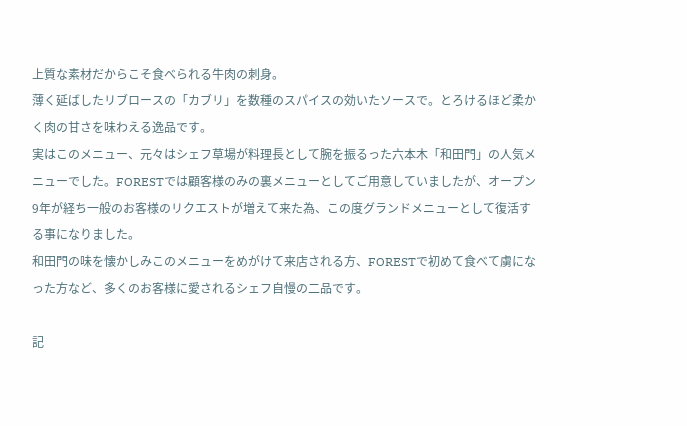上質な素材だからこそ食べられる牛肉の刺身。
薄く延ばしたリブロースの「カブリ」を数種のスパイスの効いたソースで。とろけるほど柔かく肉の甘さを味わえる逸品です。
実はこのメニュー、元々はシェフ草場が料理長として腕を振るった六本木「和田門」の人気メニューでした。FORESTでは顧客様のみの裏メニューとしてご用意していましたが、オープン9年が経ち一般のお客様のリクエストが増えて来た為、この度グランドメニューとして復活する事になりました。
和田門の味を懐かしみこのメニューをめがけて来店される方、FORESTで初めて食べて虜になった方など、多くのお客様に愛されるシェフ自慢の二品です。

記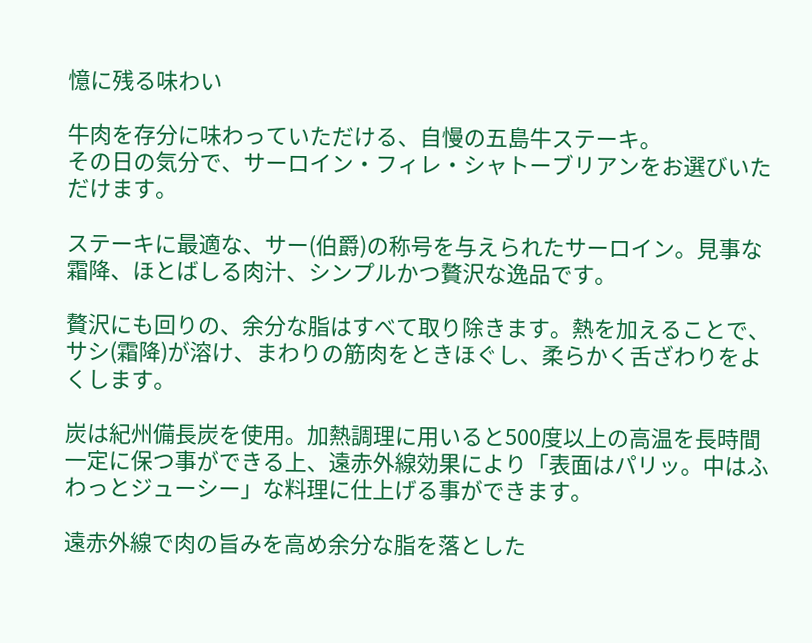憶に残る味わい

牛肉を存分に味わっていただける、自慢の五島牛ステーキ。
その日の気分で、サーロイン・フィレ・シャトーブリアンをお選びいただけます。

ステーキに最適な、サー(伯爵)の称号を与えられたサーロイン。見事な霜降、ほとばしる肉汁、シンプルかつ贅沢な逸品です。

贅沢にも回りの、余分な脂はすべて取り除きます。熱を加えることで、サシ(霜降)が溶け、まわりの筋肉をときほぐし、柔らかく舌ざわりをよくします。

炭は紀州備長炭を使用。加熱調理に用いると500度以上の高温を長時間一定に保つ事ができる上、遠赤外線効果により「表面はパリッ。中はふわっとジューシー」な料理に仕上げる事ができます。

遠赤外線で肉の旨みを高め余分な脂を落とした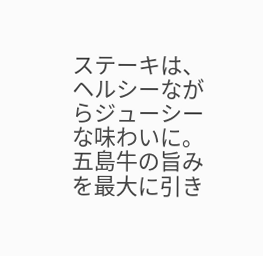ステーキは、ヘルシーながらジューシーな味わいに。五島牛の旨みを最大に引き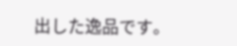出した逸品です。